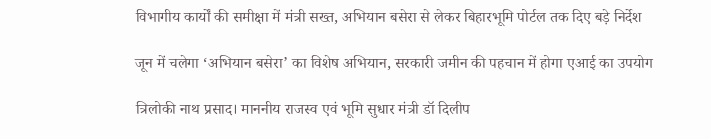विभागीय कार्यों की समीक्षा में मंत्री सख्त, अभियान बसेरा से लेकर बिहारभूमि पोर्टल तक दिए बड़े निर्देश

जून में चलेगा ‘अभियान बसेरा’ का विशेष अभियान, सरकारी जमीन की पहचान में होगा एआई का उपयोग

त्रिलोकी नाथ प्रसाद। माननीय राजस्व एवं भूमि सुधार मंत्री डॉ दिलीप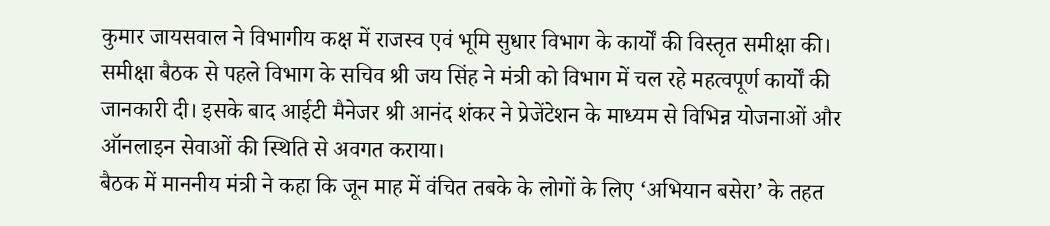कुमार जायसवाल ने विभागीय कक्ष में राजस्व एवं भूमि सुधार विभाग के कार्यों की विस्तृत समीक्षा की। समीक्षा बैठक से पहले विभाग के सचिव श्री जय सिंह ने मंत्री को विभाग में चल रहे महत्वपूर्ण कार्यों की जानकारी दी। इसके बाद आईटी मैनेजर श्री आनंद शंकर ने प्रेजेंटेशन के माध्यम से विभिन्न योजनाओं और ऑनलाइन सेवाओं की स्थिति से अवगत कराया।
बैठक में माननीय मंत्री ने कहा कि जून माह में वंचित तबके के लोगों के लिए ‘अभियान बसेरा’ के तहत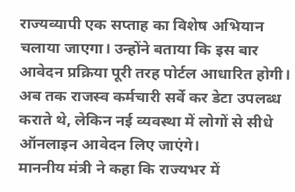राज्यव्यापी एक सप्ताह का विशेष अभियान चलाया जाएगा। उन्होंने बताया कि इस बार आवेदन प्रक्रिया पूरी तरह पोर्टल आधारित होगी। अब तक राजस्व कर्मचारी सर्वे कर डेटा उपलब्ध कराते थे, लेकिन नई व्यवस्था में लोगों से सीधे ऑनलाइन आवेदन लिए जाएंगे।
माननीय मंत्री ने कहा कि राज्यभर में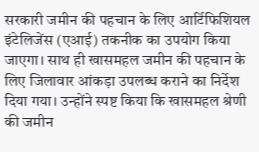सरकारी जमीन की पहचान के लिए आर्टिफिशियल इंटेलिजेंस (एआई) तकनीक का उपयोग किया जाएगा। साथ ही खासमहल जमीन की पहचान के लिए जिलावार आंकड़ा उपलब्ध कराने का निर्देश दिया गया। उन्होंने स्पष्ट किया कि खासमहल श्रेणी की जमीन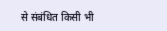से संबंधित किसी भी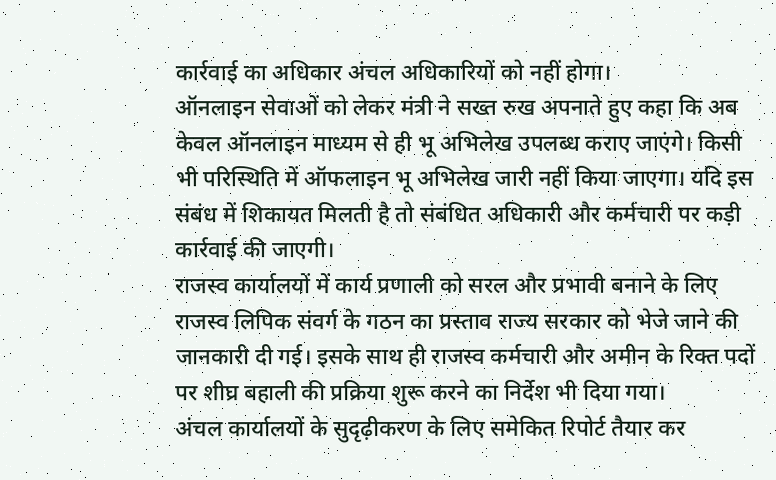कार्रवाई का अधिकार अंचल अधिकारियों को नहीं होगा।
ऑनलाइन सेवाओं को लेकर मंत्री ने सख्त रुख अपनाते हुए कहा कि अब केवल ऑनलाइन माध्यम से ही भू अभिलेख उपलब्ध कराए जाएंगे। किसी भी परिस्थिति में ऑफलाइन भू अभिलेख जारी नहीं किया जाएगा। यदि इस संबंध में शिकायत मिलती है तो संबंधित अधिकारी और कर्मचारी पर कड़ी कार्रवाई की जाएगी।
राजस्व कार्यालयों में कार्य प्रणाली को सरल और प्रभावी बनाने के लिए राजस्व लिपिक संवर्ग के गठन का प्रस्ताव राज्य सरकार को भेजे जाने की जानकारी दी गई। इसके साथ ही राजस्व कर्मचारी और अमीन के रिक्त पदों पर शीघ्र बहाली की प्रक्रिया शुरू करने का निर्देश भी दिया गया।
अंचल कार्यालयों के सुदृढ़ीकरण के लिए समेकित रिपोर्ट तैयार कर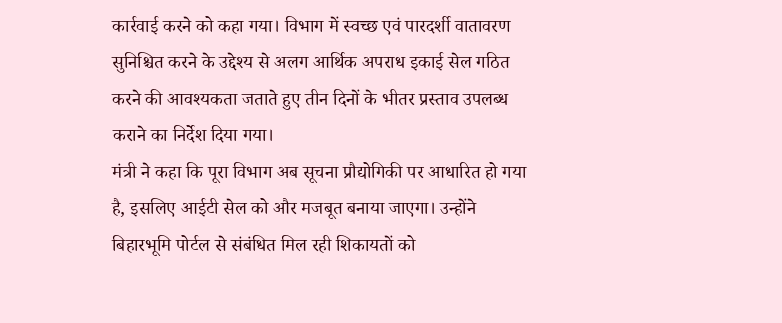कार्रवाई करने को कहा गया। विभाग में स्वच्छ एवं पारदर्शी वातावरण सुनिश्चित करने के उद्देश्य से अलग आर्थिक अपराध इकाई सेल गठित करने की आवश्यकता जताते हुए तीन दिनों के भीतर प्रस्ताव उपलब्ध कराने का निर्देश दिया गया।
मंत्री ने कहा कि पूरा विभाग अब सूचना प्रौद्योगिकी पर आधारित हो गया है, इसलिए आईटी सेल को और मजबूत बनाया जाएगा। उन्होंने बिहारभूमि पोर्टल से संबंधित मिल रही शिकायतों को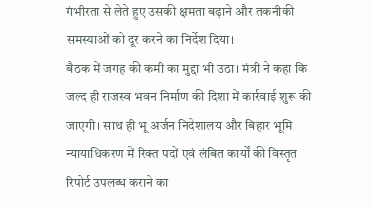गंभीरता से लेते हुए उसकी क्षमता बढ़ाने और तकनीकी समस्याओं को दूर करने का निर्देश दिया।
बैठक में जगह की कमी का मुद्दा भी उठा। मंत्री ने कहा कि जल्द ही राजस्व भवन निर्माण की दिशा में कार्रवाई शुरू की जाएगी। साथ ही भू अर्जन निदेशालय और बिहार भूमि न्यायाधिकरण में रिक्त पदों एवं लंबित कार्यों की विस्तृत रिपोर्ट उपलब्ध कराने का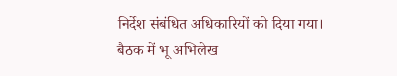निर्देश संबंधित अधिकारियों को दिया गया।
बैठक में भू अभिलेख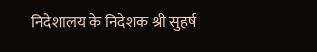निदेशालय के निदेशक श्री सुहर्ष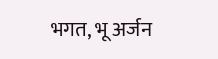भगत, भू अर्जन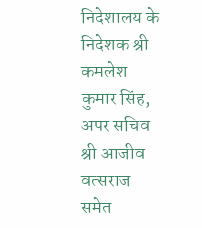निदेशालय के निदेशक श्री कमलेश कुमार सिंह, अपर सचिव श्री आजीव वत्सराज समेत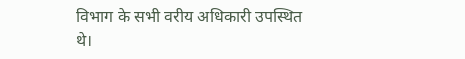विभाग के सभी वरीय अधिकारी उपस्थित थे।